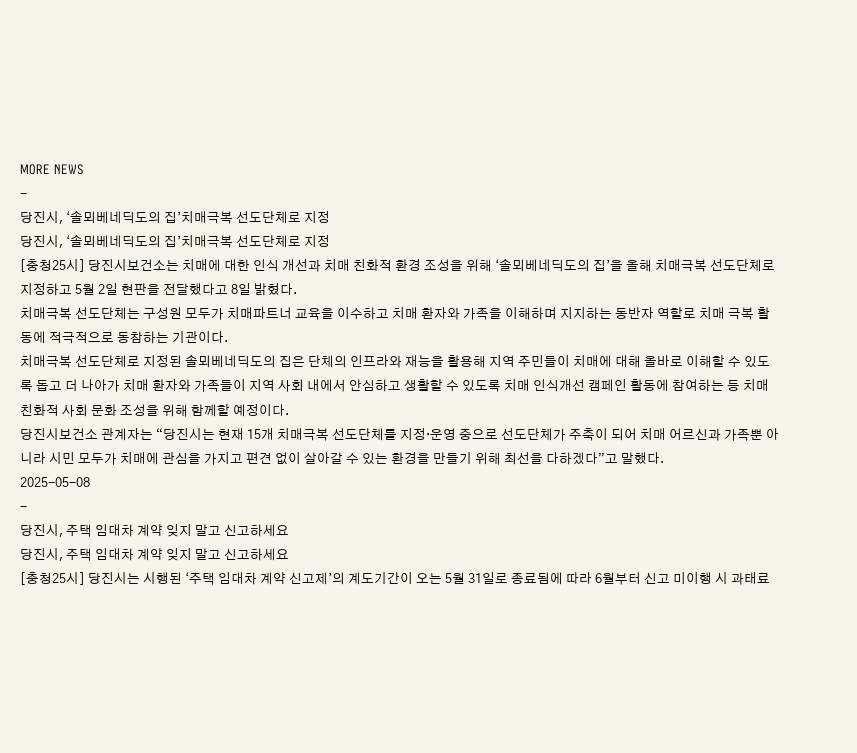MORE NEWS
-
당진시, ‘솔뫼베네딕도의 집’치매극복 선도단체로 지정
당진시, ‘솔뫼베네딕도의 집’치매극복 선도단체로 지정
[충청25시] 당진시보건소는 치매에 대한 인식 개선과 치매 친화적 환경 조성을 위해 ‘솔뫼베네딕도의 집’을 올해 치매극복 선도단체로 지정하고 5월 2일 현판을 전달했다고 8일 밝혔다.
치매극복 선도단체는 구성원 모두가 치매파트너 교육을 이수하고 치매 환자와 가족을 이해하며 지지하는 동반자 역할로 치매 극복 활동에 적극적으로 동참하는 기관이다.
치매극복 선도단체로 지정된 솔뫼베네딕도의 집은 단체의 인프라와 재능을 활용해 지역 주민들이 치매에 대해 올바로 이해할 수 있도록 돕고 더 나아가 치매 환자와 가족들이 지역 사회 내에서 안심하고 생활할 수 있도록 치매 인식개선 캠페인 활동에 참여하는 등 치매 친화적 사회 문화 조성을 위해 함께할 예정이다.
당진시보건소 관계자는 “당진시는 현재 15개 치매극복 선도단체를 지정·운영 중으로 선도단체가 주축이 되어 치매 어르신과 가족뿐 아니라 시민 모두가 치매에 관심을 가지고 편견 없이 살아갈 수 있는 환경을 만들기 위해 최선을 다하겠다”고 말했다.
2025-05-08
-
당진시, 주택 임대차 계약 잊지 말고 신고하세요
당진시, 주택 임대차 계약 잊지 말고 신고하세요
[충청25시] 당진시는 시행된 ‘주택 임대차 계약 신고제’의 계도기간이 오는 5월 31일로 종료됨에 따라 6월부터 신고 미이행 시 과태료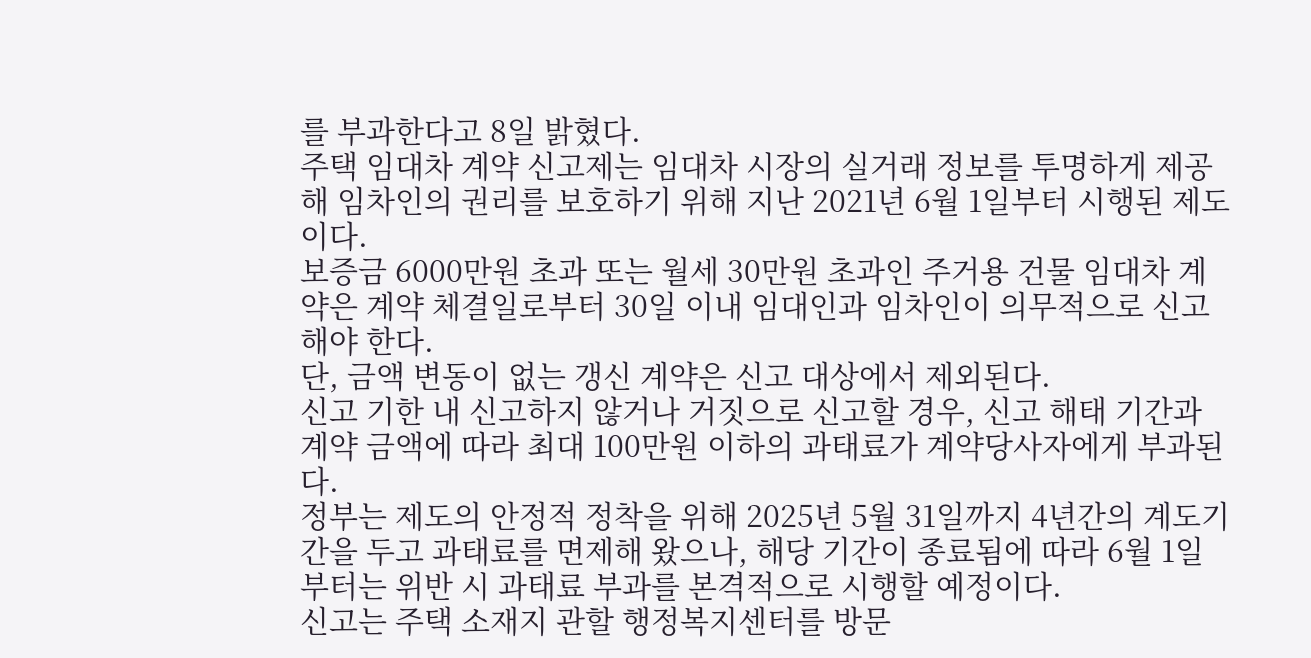를 부과한다고 8일 밝혔다.
주택 임대차 계약 신고제는 임대차 시장의 실거래 정보를 투명하게 제공해 임차인의 권리를 보호하기 위해 지난 2021년 6월 1일부터 시행된 제도이다.
보증금 6000만원 초과 또는 월세 30만원 초과인 주거용 건물 임대차 계약은 계약 체결일로부터 30일 이내 임대인과 임차인이 의무적으로 신고해야 한다.
단, 금액 변동이 없는 갱신 계약은 신고 대상에서 제외된다.
신고 기한 내 신고하지 않거나 거짓으로 신고할 경우, 신고 해태 기간과 계약 금액에 따라 최대 100만원 이하의 과태료가 계약당사자에게 부과된다.
정부는 제도의 안정적 정착을 위해 2025년 5월 31일까지 4년간의 계도기간을 두고 과태료를 면제해 왔으나, 해당 기간이 종료됨에 따라 6월 1일부터는 위반 시 과태료 부과를 본격적으로 시행할 예정이다.
신고는 주택 소재지 관할 행정복지센터를 방문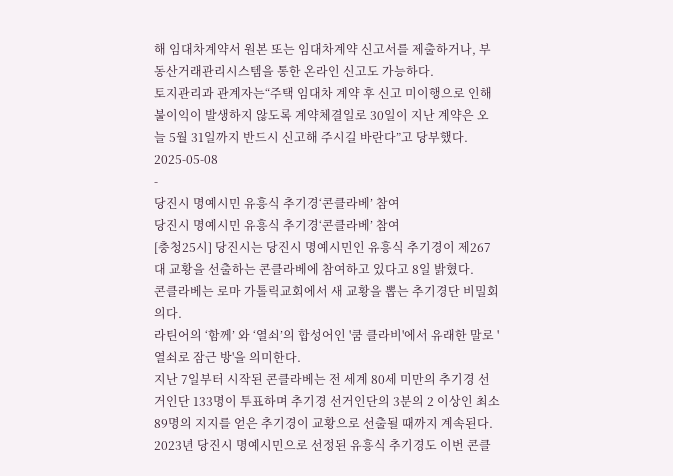해 임대차계약서 원본 또는 임대차계약 신고서를 제출하거나, 부동산거래관리시스템을 통한 온라인 신고도 가능하다.
토지관리과 관계자는“주택 임대차 계약 후 신고 미이행으로 인해 불이익이 발생하지 않도록 계약체결일로 30일이 지난 계약은 오늘 5월 31일까지 반드시 신고해 주시길 바란다”고 당부했다.
2025-05-08
-
당진시 명예시민 유흥식 추기경‘콘클라베’ 참여
당진시 명예시민 유흥식 추기경‘콘클라베’ 참여
[충청25시] 당진시는 당진시 명예시민인 유흥식 추기경이 제267대 교황을 선출하는 콘클라베에 참여하고 있다고 8일 밝혔다.
콘클라베는 로마 가톨릭교회에서 새 교황을 뽑는 추기경단 비밀회의다.
라틴어의 ‘함께’ 와 ‘열쇠’의 합성어인 '쿰 클라비'에서 유래한 말로 '열쇠로 잠근 방'을 의미한다.
지난 7일부터 시작된 콘클라베는 전 세계 80세 미만의 추기경 선거인단 133명이 투표하며 추기경 선거인단의 3분의 2 이상인 최소 89명의 지지를 얻은 추기경이 교황으로 선출될 때까지 계속된다.
2023년 당진시 명예시민으로 선정된 유흥식 추기경도 이번 콘클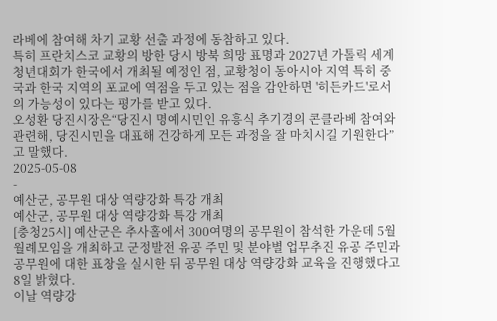라베에 참여해 차기 교황 선출 과정에 동참하고 있다.
특히 프란치스코 교황의 방한 당시 방북 희망 표명과 2027년 가톨릭 세계청년대회가 한국에서 개최될 예정인 점, 교황청이 동아시아 지역 특히 중국과 한국 지역의 포교에 역점을 두고 있는 점을 감안하면 '히든카드'로서의 가능성이 있다는 평가를 받고 있다.
오성환 당진시장은“당진시 명예시민인 유흥식 추기경의 콘클라베 참여와 관련해, 당진시민을 대표해 건강하게 모든 과정을 잘 마치시길 기원한다”고 말했다.
2025-05-08
-
예산군, 공무원 대상 역량강화 특강 개최
예산군, 공무원 대상 역량강화 특강 개최
[충청25시] 예산군은 추사홀에서 300여명의 공무원이 참석한 가운데 5월 월례모임을 개최하고 군정발전 유공 주민 및 분야별 업무추진 유공 주민과 공무원에 대한 표창을 실시한 뒤 공무원 대상 역량강화 교육을 진행했다고 8일 밝혔다.
이날 역량강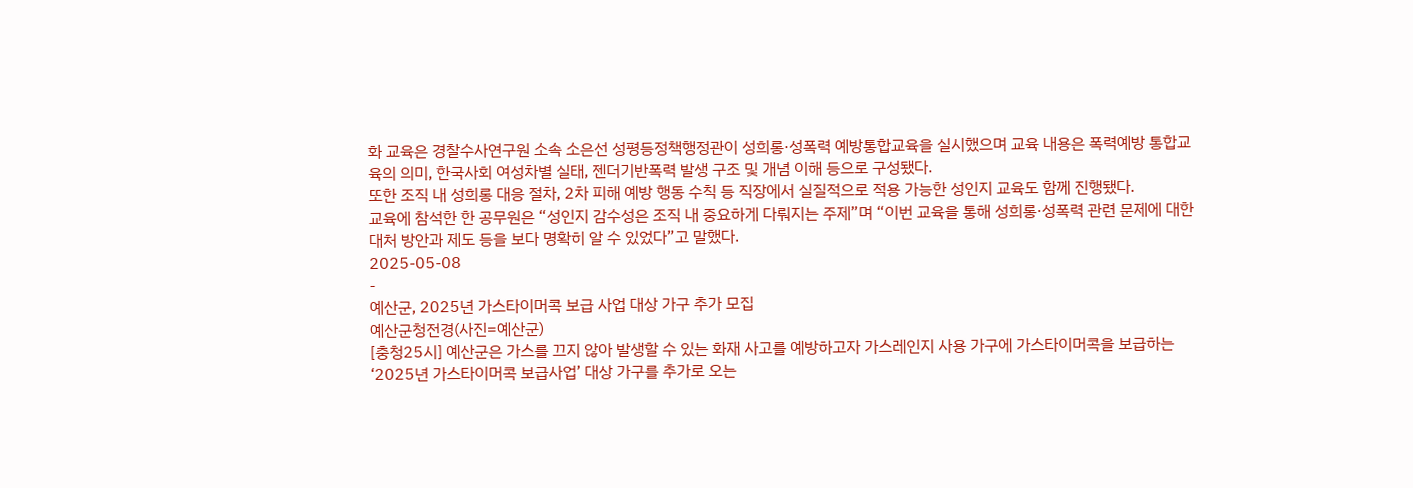화 교육은 경찰수사연구원 소속 소은선 성평등정책행정관이 성희롱·성폭력 예방통합교육을 실시했으며 교육 내용은 폭력예방 통합교육의 의미, 한국사회 여성차별 실태, 젠더기반폭력 발생 구조 및 개념 이해 등으로 구성됐다.
또한 조직 내 성희롱 대응 절차, 2차 피해 예방 행동 수칙 등 직장에서 실질적으로 적용 가능한 성인지 교육도 함께 진행됐다.
교육에 참석한 한 공무원은 “성인지 감수성은 조직 내 중요하게 다뤄지는 주제”며 “이번 교육을 통해 성희롱·성폭력 관련 문제에 대한 대처 방안과 제도 등을 보다 명확히 알 수 있었다”고 말했다.
2025-05-08
-
예산군, 2025년 가스타이머콕 보급 사업 대상 가구 추가 모집
예산군청전경(사진=예산군)
[충청25시] 예산군은 가스를 끄지 않아 발생할 수 있는 화재 사고를 예방하고자 가스레인지 사용 가구에 가스타이머콕을 보급하는 ‘2025년 가스타이머콕 보급사업’ 대상 가구를 추가로 오는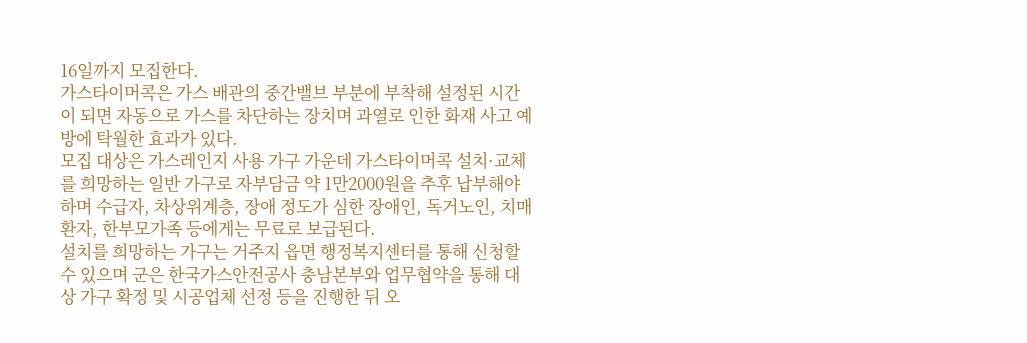16일까지 모집한다.
가스타이머콕은 가스 배관의 중간밸브 부분에 부착해 설정된 시간이 되면 자동으로 가스를 차단하는 장치며 과열로 인한 화재 사고 예방에 탁월한 효과가 있다.
모집 대상은 가스레인지 사용 가구 가운데 가스타이머콕 설치·교체를 희망하는 일반 가구로 자부담금 약 1만2000원을 추후 납부해야 하며 수급자, 차상위계층, 장애 정도가 심한 장애인, 독거노인, 치매 환자, 한부모가족 등에게는 무료로 보급된다.
설치를 희망하는 가구는 거주지 읍면 행정복지센터를 통해 신청할 수 있으며 군은 한국가스안전공사 충남본부와 업무협약을 통해 대상 가구 확정 및 시공업체 선정 등을 진행한 뒤 오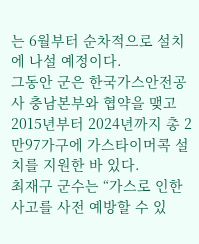는 6월부터 순차적으로 설치에 나설 예정이다.
그동안 군은 한국가스안전공사 충남본부와 협약을 맺고 2015년부터 2024년까지 총 2만97가구에 가스타이머콕 설치를 지원한 바 있다.
최재구 군수는 “가스로 인한 사고를 사전 예방할 수 있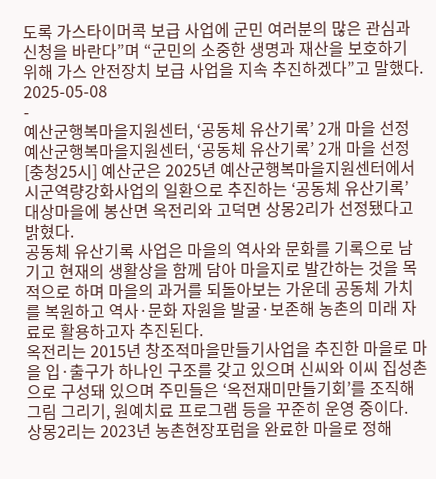도록 가스타이머콕 보급 사업에 군민 여러분의 많은 관심과 신청을 바란다”며 “군민의 소중한 생명과 재산을 보호하기 위해 가스 안전장치 보급 사업을 지속 추진하겠다”고 말했다.
2025-05-08
-
예산군행복마을지원센터, ‘공동체 유산기록’ 2개 마을 선정
예산군행복마을지원센터, ‘공동체 유산기록’ 2개 마을 선정
[충청25시] 예산군은 2025년 예산군행복마을지원센터에서 시군역량강화사업의 일환으로 추진하는 ‘공동체 유산기록’ 대상마을에 봉산면 옥전리와 고덕면 상몽2리가 선정됐다고 밝혔다.
공동체 유산기록 사업은 마을의 역사와 문화를 기록으로 남기고 현재의 생활상을 함께 담아 마을지로 발간하는 것을 목적으로 하며 마을의 과거를 되돌아보는 가운데 공동체 가치를 복원하고 역사·문화 자원을 발굴·보존해 농촌의 미래 자료로 활용하고자 추진된다.
옥전리는 2015년 창조적마을만들기사업을 추진한 마을로 마을 입·출구가 하나인 구조를 갖고 있으며 신씨와 이씨 집성촌으로 구성돼 있으며 주민들은 ‘옥전재미만들기회’를 조직해 그림 그리기, 원예치료 프로그램 등을 꾸준히 운영 중이다.
상몽2리는 2023년 농촌현장포럼을 완료한 마을로 정해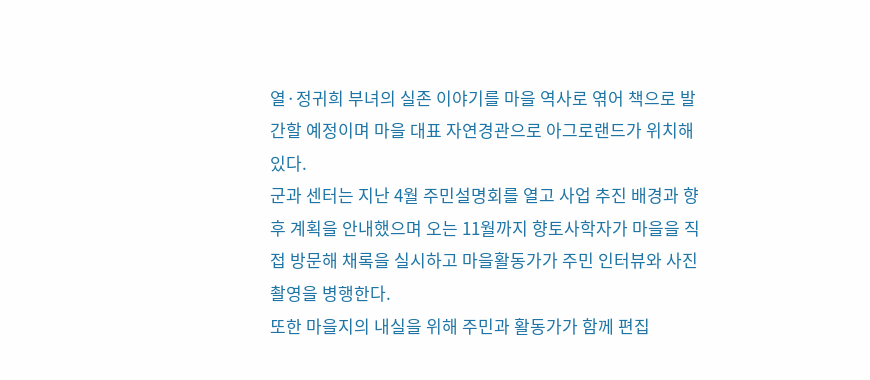열·정귀희 부녀의 실존 이야기를 마을 역사로 엮어 책으로 발간할 예정이며 마을 대표 자연경관으로 아그로랜드가 위치해 있다.
군과 센터는 지난 4월 주민설명회를 열고 사업 추진 배경과 향후 계획을 안내했으며 오는 11월까지 향토사학자가 마을을 직접 방문해 채록을 실시하고 마을활동가가 주민 인터뷰와 사진촬영을 병행한다.
또한 마을지의 내실을 위해 주민과 활동가가 함께 편집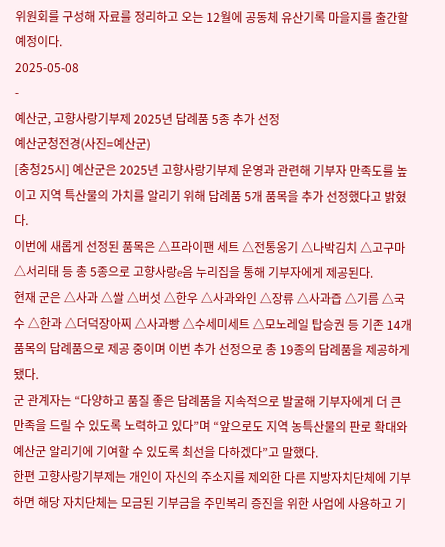위원회를 구성해 자료를 정리하고 오는 12월에 공동체 유산기록 마을지를 출간할 예정이다.
2025-05-08
-
예산군, 고향사랑기부제 2025년 답례품 5종 추가 선정
예산군청전경(사진=예산군)
[충청25시] 예산군은 2025년 고향사랑기부제 운영과 관련해 기부자 만족도를 높이고 지역 특산물의 가치를 알리기 위해 답례품 5개 품목을 추가 선정했다고 밝혔다.
이번에 새롭게 선정된 품목은 △프라이팬 세트 △전통옹기 △나박김치 △고구마 △서리태 등 총 5종으로 고향사랑e음 누리집을 통해 기부자에게 제공된다.
현재 군은 △사과 △쌀 △버섯 △한우 △사과와인 △장류 △사과즙 △기름 △국수 △한과 △더덕장아찌 △사과빵 △수세미세트 △모노레일 탑승권 등 기존 14개 품목의 답례품으로 제공 중이며 이번 추가 선정으로 총 19종의 답례품을 제공하게 됐다.
군 관계자는 “다양하고 품질 좋은 답례품을 지속적으로 발굴해 기부자에게 더 큰 만족을 드릴 수 있도록 노력하고 있다”며 “앞으로도 지역 농특산물의 판로 확대와 예산군 알리기에 기여할 수 있도록 최선을 다하겠다”고 말했다.
한편 고향사랑기부제는 개인이 자신의 주소지를 제외한 다른 지방자치단체에 기부하면 해당 자치단체는 모금된 기부금을 주민복리 증진을 위한 사업에 사용하고 기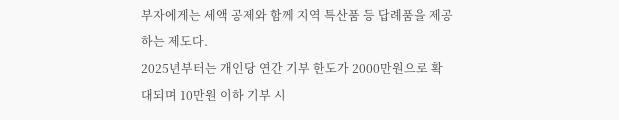부자에게는 세액 공제와 함께 지역 특산품 등 답례품을 제공하는 제도다.
2025년부터는 개인당 연간 기부 한도가 2000만원으로 확대되며 10만원 이하 기부 시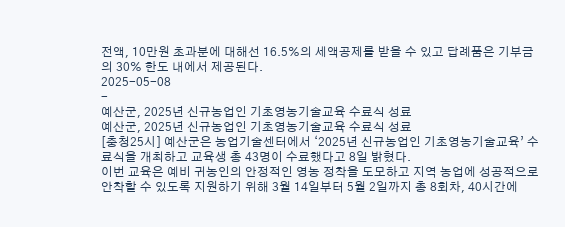전액, 10만원 초과분에 대해선 16.5%의 세액공제를 받을 수 있고 답례품은 기부금의 30% 한도 내에서 제공된다.
2025-05-08
-
예산군, 2025년 신규농업인 기초영농기술교육 수료식 성료
예산군, 2025년 신규농업인 기초영농기술교육 수료식 성료
[충청25시] 예산군은 농업기술센터에서 ‘2025년 신규농업인 기초영농기술교육’ 수료식을 개최하고 교육생 총 43명이 수료했다고 8일 밝혔다.
이번 교육은 예비 귀농인의 안정적인 영농 정착을 도모하고 지역 농업에 성공적으로 안착할 수 있도록 지원하기 위해 3월 14일부터 5월 2일까지 총 8회차, 40시간에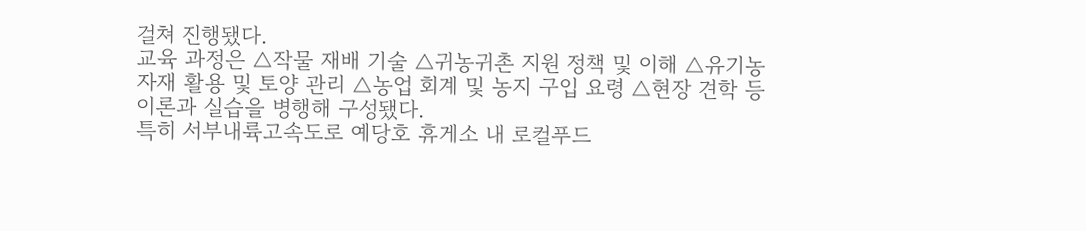걸쳐 진행됐다.
교육 과정은 △작물 재배 기술 △귀농귀촌 지원 정책 및 이해 △유기농자재 활용 및 토양 관리 △농업 회계 및 농지 구입 요령 △현장 견학 등 이론과 실습을 병행해 구성됐다.
특히 서부내륙고속도로 예당호 휴게소 내 로컬푸드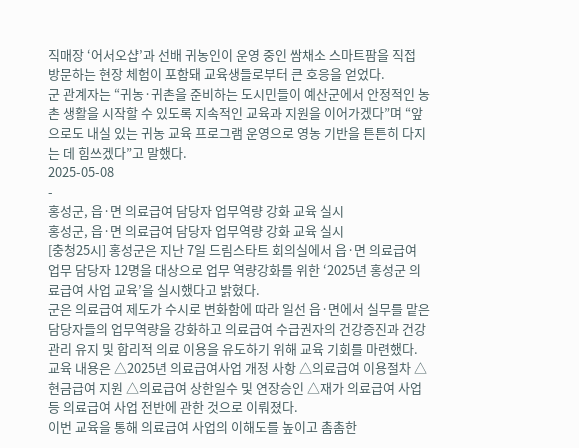직매장 ‘어서오샵’과 선배 귀농인이 운영 중인 쌈채소 스마트팜을 직접 방문하는 현장 체험이 포함돼 교육생들로부터 큰 호응을 얻었다.
군 관계자는 “귀농·귀촌을 준비하는 도시민들이 예산군에서 안정적인 농촌 생활을 시작할 수 있도록 지속적인 교육과 지원을 이어가겠다”며 “앞으로도 내실 있는 귀농 교육 프로그램 운영으로 영농 기반을 튼튼히 다지는 데 힘쓰겠다”고 말했다.
2025-05-08
-
홍성군, 읍·면 의료급여 담당자 업무역량 강화 교육 실시
홍성군, 읍·면 의료급여 담당자 업무역량 강화 교육 실시
[충청25시] 홍성군은 지난 7일 드림스타트 회의실에서 읍·면 의료급여 업무 담당자 12명을 대상으로 업무 역량강화를 위한 ‘2025년 홍성군 의료급여 사업 교육’을 실시했다고 밝혔다.
군은 의료급여 제도가 수시로 변화함에 따라 일선 읍·면에서 실무를 맡은 담당자들의 업무역량을 강화하고 의료급여 수급권자의 건강증진과 건강관리 유지 및 합리적 의료 이용을 유도하기 위해 교육 기회를 마련했다.
교육 내용은 △2025년 의료급여사업 개정 사항 △의료급여 이용절차 △현금급여 지원 △의료급여 상한일수 및 연장승인 △재가 의료급여 사업 등 의료급여 사업 전반에 관한 것으로 이뤄졌다.
이번 교육을 통해 의료급여 사업의 이해도를 높이고 촘촘한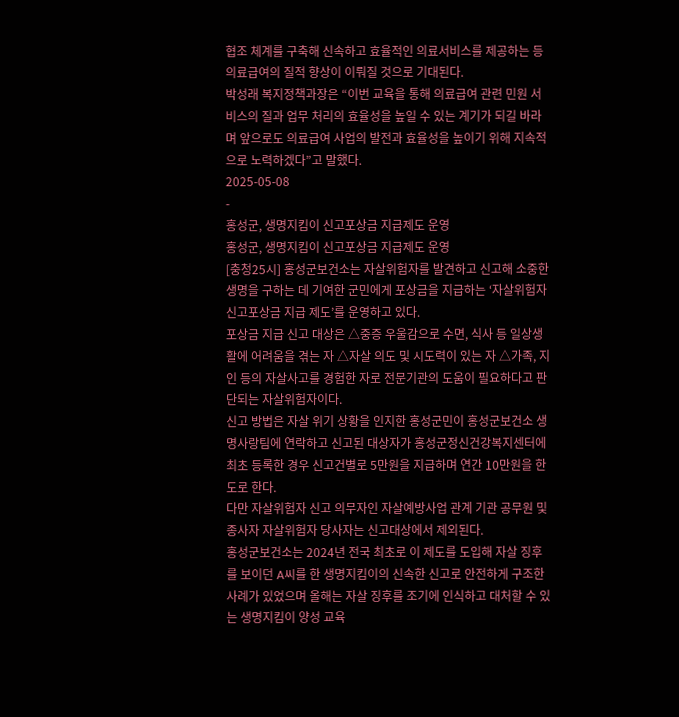협조 체계를 구축해 신속하고 효율적인 의료서비스를 제공하는 등 의료급여의 질적 향상이 이뤄질 것으로 기대된다.
박성래 복지정책과장은 “이번 교육을 통해 의료급여 관련 민원 서비스의 질과 업무 처리의 효율성을 높일 수 있는 계기가 되길 바라며 앞으로도 의료급여 사업의 발전과 효율성을 높이기 위해 지속적으로 노력하겠다”고 말했다.
2025-05-08
-
홍성군, 생명지킴이 신고포상금 지급제도 운영
홍성군, 생명지킴이 신고포상금 지급제도 운영
[충청25시] 홍성군보건소는 자살위험자를 발견하고 신고해 소중한 생명을 구하는 데 기여한 군민에게 포상금을 지급하는 ‘자살위험자 신고포상금 지급 제도’를 운영하고 있다.
포상금 지급 신고 대상은 △중증 우울감으로 수면, 식사 등 일상생활에 어려움을 겪는 자 △자살 의도 및 시도력이 있는 자 △가족, 지인 등의 자살사고를 경험한 자로 전문기관의 도움이 필요하다고 판단되는 자살위험자이다.
신고 방법은 자살 위기 상황을 인지한 홍성군민이 홍성군보건소 생명사랑팀에 연락하고 신고된 대상자가 홍성군정신건강복지센터에 최초 등록한 경우 신고건별로 5만원을 지급하며 연간 10만원을 한도로 한다.
다만 자살위험자 신고 의무자인 자살예방사업 관계 기관 공무원 및 종사자 자살위험자 당사자는 신고대상에서 제외된다.
홍성군보건소는 2024년 전국 최초로 이 제도를 도입해 자살 징후를 보이던 A씨를 한 생명지킴이의 신속한 신고로 안전하게 구조한 사례가 있었으며 올해는 자살 징후를 조기에 인식하고 대처할 수 있는 생명지킴이 양성 교육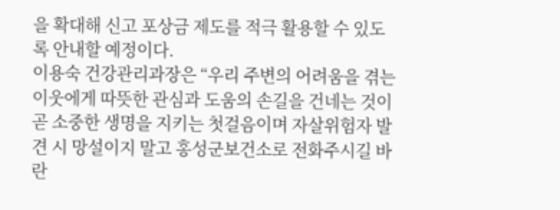을 확대해 신고 포상금 제도를 적극 활용할 수 있도록 안내할 예정이다.
이용숙 건강관리과장은 “우리 주변의 어려움을 겪는 이웃에게 따뜻한 관심과 도움의 손길을 건네는 것이 곧 소중한 생명을 지키는 첫걸음이며 자살위험자 발견 시 망설이지 말고 홍성군보건소로 전화주시길 바란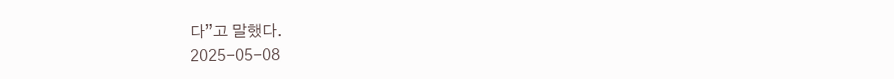다”고 말했다.
2025-05-08